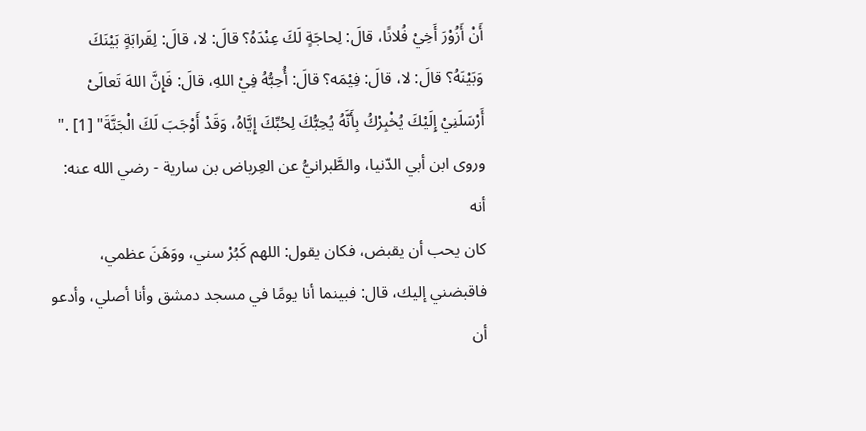أَنْ أَزُوْرَ أَخِيْ فُلانًا، قالَ: لِحاجَةٍ لَكَ عِنْدَهُ؟ قالَ: لا، قالَ: لِقَرابَةٍ بَيْنَكَ
وَبَيْنَهُ؟ قالَ: لا، قالَ: فِيْمَه؟ قالَ: أُحِبُّهُ فِيْ اللهِ، قالَ: فَإِنَّ اللهَ تَعالَىْ
أَرْسَلَنِيْ إِلَيْكَ يُخْبِرْكُ بِأَنَّهُ يُحِبُّكَ لِحُبِّكَ إِيَّاهُ، وَقَدْ أَوْجَبَ لَكَ الْجَنَّةَ" [1] ."
وروى ابن أبي الدّنيا، والطَّبرانيُّ عن العِرباض بن سارية - رضي الله عنه: أنه
كان يحب أن يقبض، فكان يقول: اللهم كَبُرْ سني، ووَهَنَ عظمي،
فاقبضني إليك، قال: فبينما أنا يومًا في مسجد دمشق وأنا أصلي، وأدعو
أن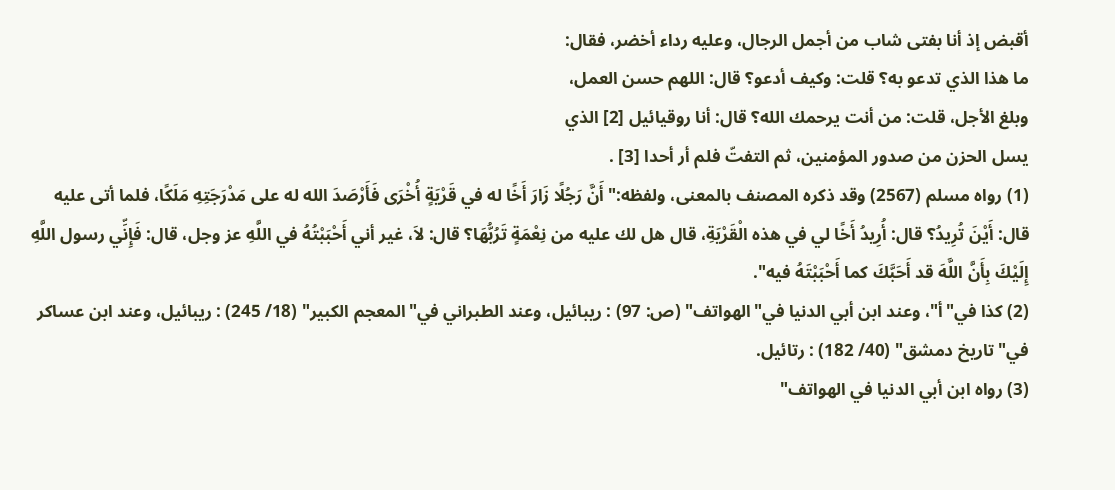أقبض إذ أنا بفتى شاب من أجمل الرجال، وعليه رداء أخضر، فقال:
ما هذا الذي تدعو به؟ قلت: وكيف أدعو؟ قال: اللهم حسن العمل،
وبلغ الأجل، قلت: من أنت يرحمك الله؟ قال: أنا روقيائيل [2] الذي
يسل الحزن من صدور المؤمنين، ثم التفتّ فلم أر أحدا [3] .
(1) رواه مسلم (2567) وقد ذكره المصنف بالمعنى، ولفظه:"أَنَّ رَجُلًا زَارَ أَخًا له في قَرْيَةٍ أُخْرَى فَأَرْصَدَ الله له على مَدْرَجَتِهِ مَلَكًا، فلما أتى عليه قال: أَيْنَ تُرِيدُ؟ قال: أُرِيدُ أَخًا لي في هذه الْقَرْيَةِ، قال هل لك عليه من نِعْمَةٍ تَرُبُّهَا؟ قال: لاَ، غير أني أَحْبَبْتُهُ في اللَّهِ عز وجل، قال: فَإِنِّي رسول اللَّهِ إِلَيْكَ بِأَنَّ اللَّهَ قد أَحَبَّكَ كما أَحْبَبْتَهُ فيه".
(2) كذا في"أ"، وعند ابن أبي الدنيا في"الهواتف" (ص: 97) : ريبائيل، وعند الطبراني في"المعجم الكبير" (18/ 245) : ريبائيل، وعند ابن عساكر في"تاريخ دمشق" (40/ 182) : رتائيل.
(3) رواه ابن أبي الدنيا في الهواتف"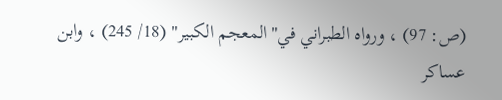(ص: 97) ، ورواه الطبراني في"المعجم الكبير" (18/ 245) ، وابن عساكر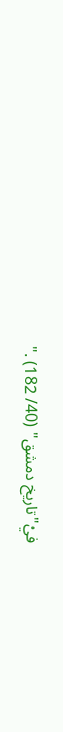فيْ"تاريخ دمشق" (40/ 182) ."